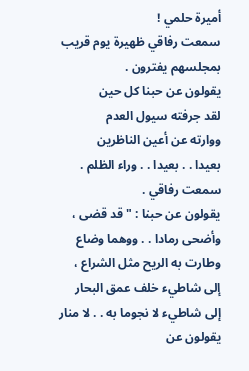أميرة حلمي !
سمعت رفاقي ظهيرة يوم قريب
بمجلسهم يفترون .
يقولون عن حبنا كل حين
لقد جرفته سيول العدم
ووارته عن أعين الناظرين
بعيدا . . بعيدا . . وراء الظلم .
سمعت رفاقي .
يقولون عن حبنا : " قد قضى ،
وأضحى رمادا . . ووهما وضاع
وطارت به الريح مثل الشراع ،
إلى شاطيء خلف عمق البحار
إلى شاطيء لا نجوما به . . لا منار
يقولون عن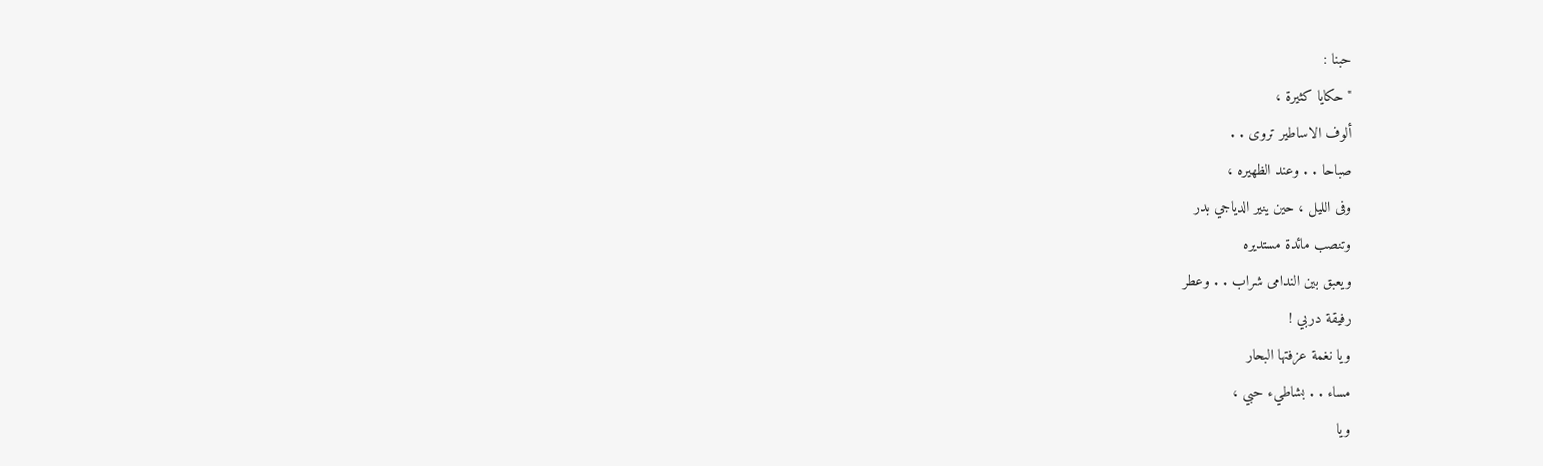حبنا :
" حكايا كثيرة ،
ألوف الاساطير تروى . .
صباحا . . وعند الظهيره ،
وفى الليل ، حين ينير الدياجي بدر
وتنصب مائدة مستديره
ويعبق بين الندامى شراب . . وعطر
رفيقة دربي !
ويا نغمة عزفتها البحار
مساء . . بشاطيء حبي ،
ويا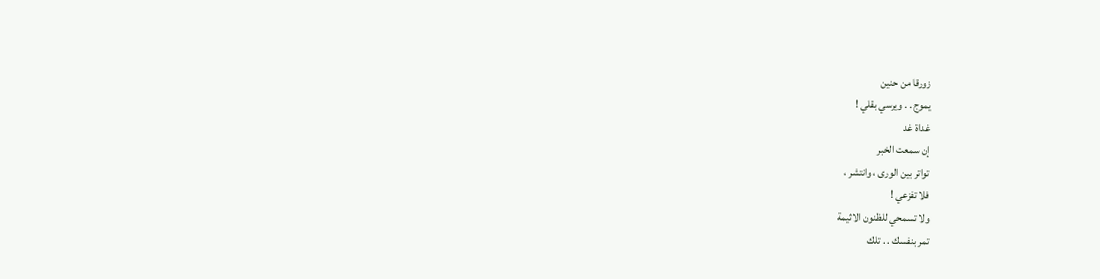زورقا من حنين
يموج . . ويرسي بقلي !
غداة غد
إن سمعت الخبر
تواتر بين الورى ، وانتشر ،
فلا تفزعي !
ولا تسمحي للظنون الاثيمة
تمر بنفسك . . تلك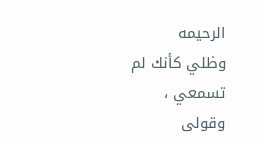الرحيمه
وظلي كأنك لم تسمعي ،
وقولى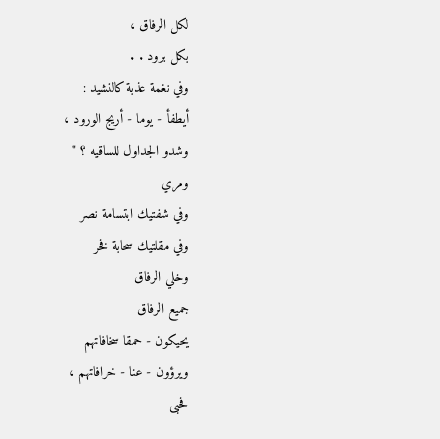لكل الرفاق ،
بكل برود . .
وفي نغمة عذبة كالنشيد :
أيطفأ - يوما - أريج الورود ،
وشدو الجداول للساقيه ؟ "
ومري
وفي شفتيك ابتسامة نصر
وفي مقلتيك سحابة فخر
وخلي الرفاق
جميع الرفاق
يحيكون - حمقا سخافاتهم
ويرؤون - عنا - خرافاتهم ،
فحبى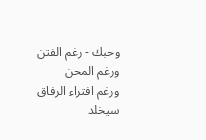وحبك - رغم الفتن
ورغم المحن
ورغم افتراء الرفاق
سيخلد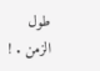طول الزمن . !